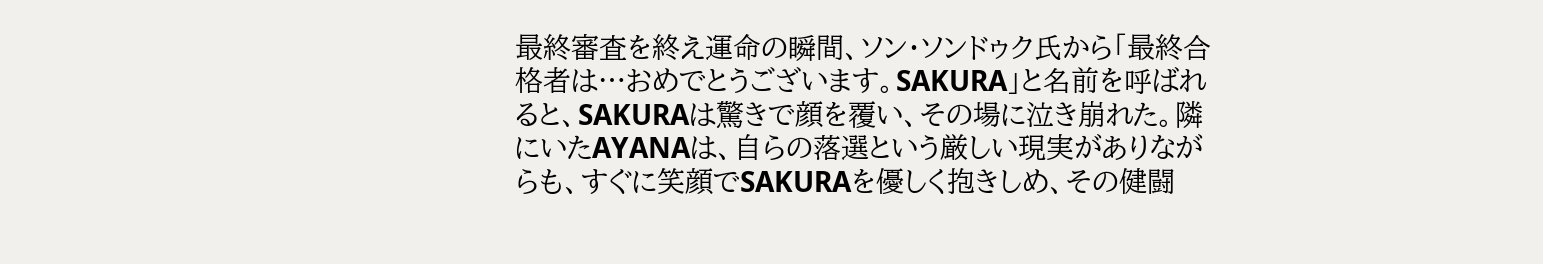最終審査を終え運命の瞬間、ソン・ソンドゥク氏から「最終合格者は…おめでとうございます。SAKURA」と名前を呼ばれると、SAKURAは驚きで顔を覆い、その場に泣き崩れた。隣にいたAYANAは、自らの落選という厳しい現実がありながらも、すぐに笑顔でSAKURAを優しく抱きしめ、その健闘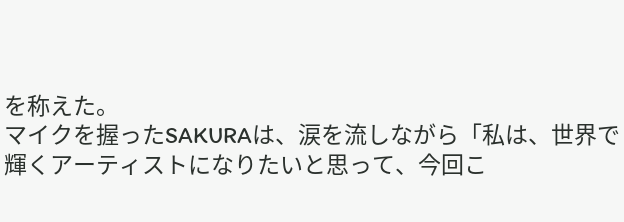を称えた。
マイクを握ったSAKURAは、涙を流しながら「私は、世界で輝くアーティストになりたいと思って、今回こ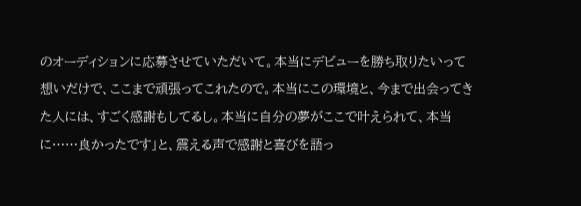のオーディションに応募させていただいて。本当にデビューを勝ち取りたいって想いだけで、ここまで頑張ってこれたので。本当にこの環境と、今まで出会ってきた人には、すごく感謝もしてるし。本当に自分の夢がここで叶えられて、本当に……良かったです」と、震える声で感謝と喜びを語っ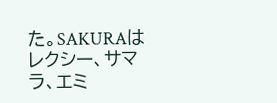た。SAKURAはレクシー、サマラ、エミ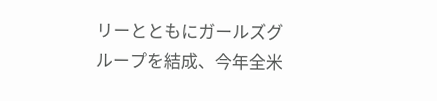リーとともにガールズグループを結成、今年全米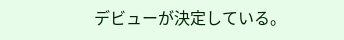デビューが決定している。